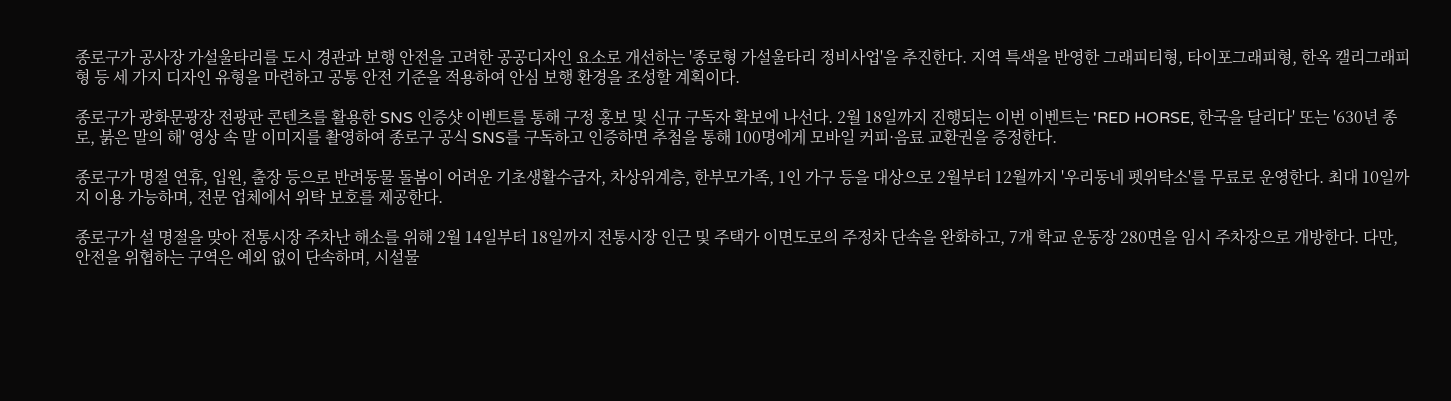종로구가 공사장 가설울타리를 도시 경관과 보행 안전을 고려한 공공디자인 요소로 개선하는 '종로형 가설울타리 정비사업'을 추진한다. 지역 특색을 반영한 그래피티형, 타이포그래피형, 한옥 캘리그래피형 등 세 가지 디자인 유형을 마련하고 공통 안전 기준을 적용하여 안심 보행 환경을 조성할 계획이다.

종로구가 광화문광장 전광판 콘텐츠를 활용한 SNS 인증샷 이벤트를 통해 구정 홍보 및 신규 구독자 확보에 나선다. 2월 18일까지 진행되는 이번 이벤트는 'RED HORSE, 한국을 달리다' 또는 '630년 종로, 붉은 말의 해' 영상 속 말 이미지를 촬영하여 종로구 공식 SNS를 구독하고 인증하면 추첨을 통해 100명에게 모바일 커피·음료 교환권을 증정한다.

종로구가 명절 연휴, 입원, 출장 등으로 반려동물 돌봄이 어려운 기초생활수급자, 차상위계층, 한부모가족, 1인 가구 등을 대상으로 2월부터 12월까지 '우리동네 펫위탁소'를 무료로 운영한다. 최대 10일까지 이용 가능하며, 전문 업체에서 위탁 보호를 제공한다.

종로구가 설 명절을 맞아 전통시장 주차난 해소를 위해 2월 14일부터 18일까지 전통시장 인근 및 주택가 이면도로의 주정차 단속을 완화하고, 7개 학교 운동장 280면을 임시 주차장으로 개방한다. 다만, 안전을 위협하는 구역은 예외 없이 단속하며, 시설물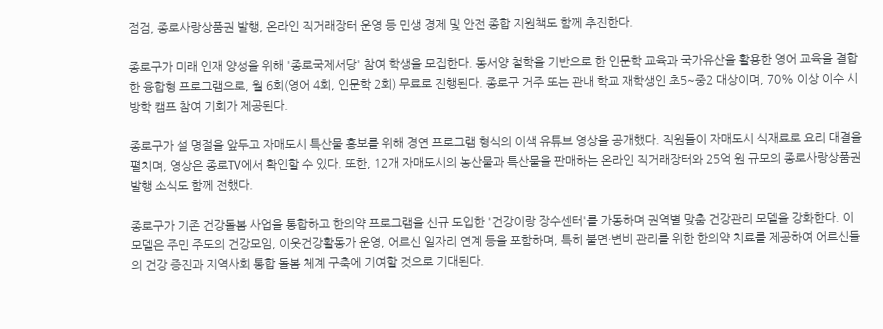점검, 종로사랑상품권 발행, 온라인 직거래장터 운영 등 민생 경제 및 안전 종합 지원책도 함께 추진한다.

종로구가 미래 인재 양성을 위해 '종로국제서당' 참여 학생을 모집한다. 동서양 철학을 기반으로 한 인문학 교육과 국가유산을 활용한 영어 교육을 결합한 융합형 프로그램으로, 월 6회(영어 4회, 인문학 2회) 무료로 진행된다. 종로구 거주 또는 관내 학교 재학생인 초5~중2 대상이며, 70% 이상 이수 시 방학 캠프 참여 기회가 제공된다.

종로구가 설 명절을 앞두고 자매도시 특산물 홍보를 위해 경연 프로그램 형식의 이색 유튜브 영상을 공개했다. 직원들이 자매도시 식재료로 요리 대결을 펼치며, 영상은 종로TV에서 확인할 수 있다. 또한, 12개 자매도시의 농산물과 특산물을 판매하는 온라인 직거래장터와 25억 원 규모의 종로사랑상품권 발행 소식도 함께 전했다.

종로구가 기존 건강돌봄 사업을 통합하고 한의약 프로그램을 신규 도입한 '건강이랑 장수센터'를 가동하며 권역별 맞춤 건강관리 모델을 강화한다. 이 모델은 주민 주도의 건강모임, 이웃건강활동가 운영, 어르신 일자리 연계 등을 포함하며, 특히 불면·변비 관리를 위한 한의약 치료를 제공하여 어르신들의 건강 증진과 지역사회 통합 돌봄 체계 구축에 기여할 것으로 기대된다.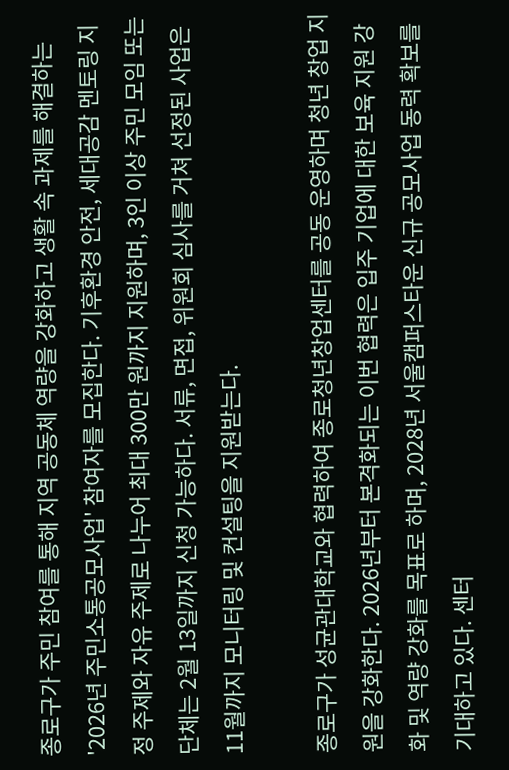종로구가 주민 참여를 통해 지역 공동체 역량을 강화하고 생활 속 과제를 해결하는 '2026년 주민소통공모사업' 참여자를 모집한다. 기후환경 안전, 세대공감 멘토링 지정 주제와 자유 주제로 나누어 최대 300만 원까지 지원하며, 3인 이상 주민 모임 또는 단체는 2월 13일까지 신청 가능하다. 서류, 면접, 위원회 심사를 거쳐 선정된 사업은 11월까지 모니터링 및 컨설팅을 지원받는다.

종로구가 성균관대학교와 협력하여 종로청년창업센터를 공동 운영하며 청년 창업 지원을 강화한다. 2026년부터 본격화되는 이번 협력은 입주 기업에 대한 보육 지원 강화 및 역량 강화를 목표로 하며, 2028년 서울캠퍼스타운 신규 공모사업 동력 확보를 기대하고 있다. 센터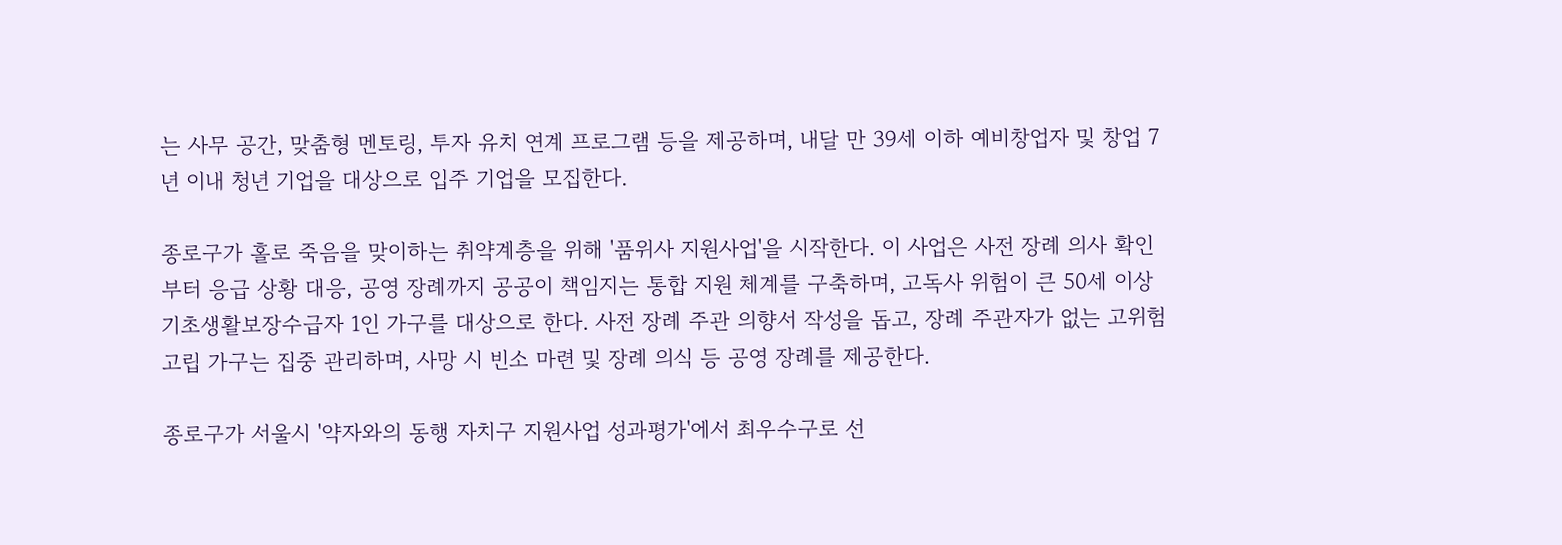는 사무 공간, 맞춤형 멘토링, 투자 유치 연계 프로그램 등을 제공하며, 내달 만 39세 이하 예비창업자 및 창업 7년 이내 청년 기업을 대상으로 입주 기업을 모집한다.

종로구가 홀로 죽음을 맞이하는 취약계층을 위해 '품위사 지원사업'을 시작한다. 이 사업은 사전 장례 의사 확인부터 응급 상황 대응, 공영 장례까지 공공이 책임지는 통합 지원 체계를 구축하며, 고독사 위험이 큰 50세 이상 기초생활보장수급자 1인 가구를 대상으로 한다. 사전 장례 주관 의향서 작성을 돕고, 장례 주관자가 없는 고위험 고립 가구는 집중 관리하며, 사망 시 빈소 마련 및 장례 의식 등 공영 장례를 제공한다.

종로구가 서울시 '약자와의 동행 자치구 지원사업 성과평가'에서 최우수구로 선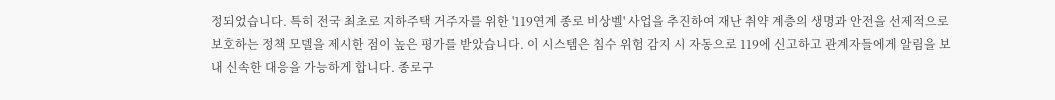정되었습니다. 특히 전국 최초로 지하주택 거주자를 위한 '119연계 종로 비상벨' 사업을 추진하여 재난 취약 계층의 생명과 안전을 선제적으로 보호하는 정책 모델을 제시한 점이 높은 평가를 받았습니다. 이 시스템은 침수 위험 감지 시 자동으로 119에 신고하고 관계자들에게 알림을 보내 신속한 대응을 가능하게 합니다. 종로구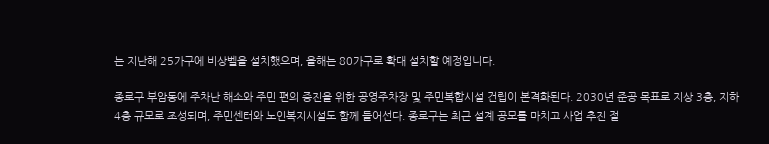는 지난해 25가구에 비상벨을 설치했으며, 올해는 80가구로 확대 설치할 예정입니다.

종로구 부암동에 주차난 해소와 주민 편의 증진을 위한 공영주차장 및 주민복합시설 건립이 본격화된다. 2030년 준공 목표로 지상 3층, 지하 4층 규모로 조성되며, 주민센터와 노인복지시설도 함께 들어선다. 종로구는 최근 설계 공모를 마치고 사업 추진 절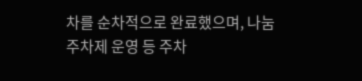차를 순차적으로 완료했으며, 나눔주차제 운영 등 주차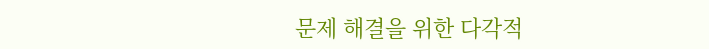문제 해결을 위한 다각적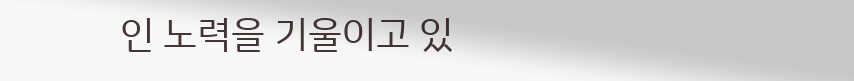인 노력을 기울이고 있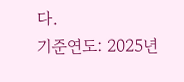다.
기준연도: 2025년